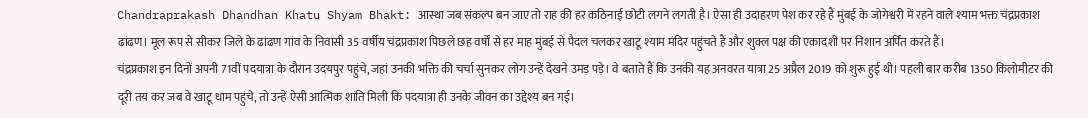Chandraprakash Dhandhan Khatu Shyam Bhakt: आस्था जब संकल्प बन जाए तो राह की हर कठिनाई छोटी लगने लगती है। ऐसा ही उदाहरण पेश कर रहे हैं मुंबई के जोगेश्वरी में रहने वाले श्याम भक्त चंद्रप्रकाश ढांढण। मूल रूप से सीकर जिले के ढांढण गांव के निवासी 35 वर्षीय चंद्रप्रकाश पिछले छह वर्षों से हर माह मुंबई से पैदल चलकर खाटू श्याम मंदिर पहुंचते हैं और शुक्ल पक्ष की एकादशी पर निशान अर्पित करते हैं।
चंद्रप्रकाश इन दिनों अपनी 71वीं पदयात्रा के दौरान उदयपुर पहुंचे, जहां उनकी भक्ति की चर्चा सुनकर लोग उन्हें देखने उमड़ पड़े। वे बताते हैं कि उनकी यह अनवरत यात्रा 25 अप्रैल 2019 को शुरू हुई थी। पहली बार करीब 1350 किलोमीटर की दूरी तय कर जब वे खाटू धाम पहुंचे, तो उन्हें ऐसी आत्मिक शांति मिली कि पदयात्रा ही उनके जीवन का उद्देश्य बन गई।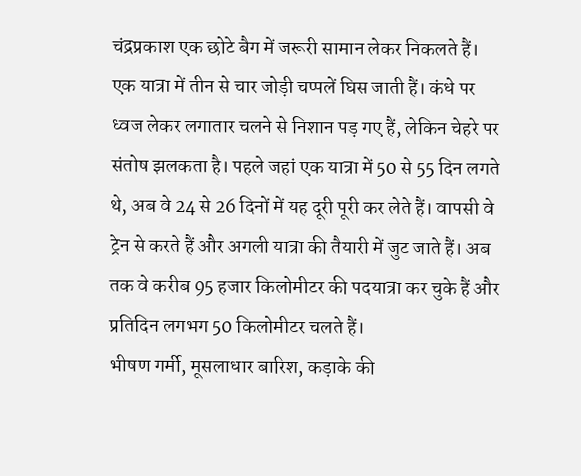चंद्रप्रकाश एक छोटे बैग में जरूरी सामान लेकर निकलते हैं। एक यात्रा में तीन से चार जोड़ी चप्पलें घिस जाती हैं। कंधे पर ध्वज लेकर लगातार चलने से निशान पड़ गए हैं, लेकिन चेहरे पर संतोष झलकता है। पहले जहां एक यात्रा में 50 से 55 दिन लगते थे, अब वे 24 से 26 दिनों में यह दूरी पूरी कर लेते हैं। वापसी वे ट्रेन से करते हैं और अगली यात्रा की तैयारी में जुट जाते हैं। अब तक वे करीब 95 हजार किलोमीटर की पदयात्रा कर चुके हैं और प्रतिदिन लगभग 50 किलोमीटर चलते हैं।
भीषण गर्मी, मूसलाधार बारिश, कड़ाके की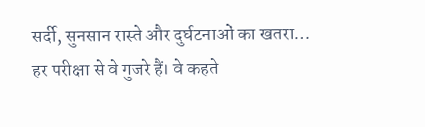सर्दी, सुनसान रास्ते और दुर्घटनाओं का खतरा… हर परीक्षा से वे गुजरे हैं। वे कहते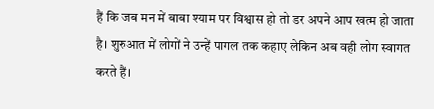हैं कि जब मन में बाबा श्याम पर विश्वास हो तो डर अपने आप खत्म हो जाता है। शुरुआत में लोगों ने उन्हें पागल तक कहाए लेकिन अब वही लोग स्वागत करते हैं।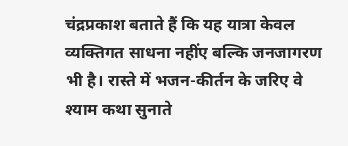चंद्रप्रकाश बताते हैं कि यह यात्रा केवल व्यक्तिगत साधना नहींए बल्कि जनजागरण भी है। रास्ते में भजन-कीर्तन के जरिए वे श्याम कथा सुनाते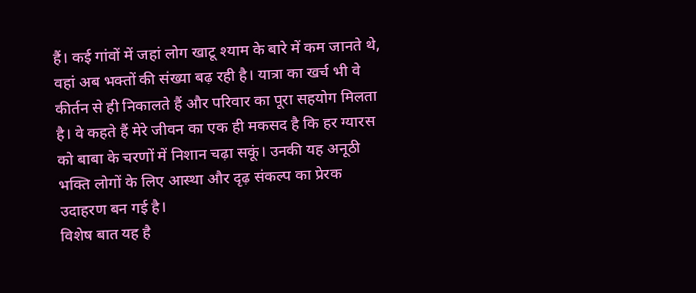हैं। कई गांवों में जहां लोग खाटू श्याम के बारे में कम जानते थे, वहां अब भक्तों की संख्या बढ़ रही है। यात्रा का खर्च भी वे कीर्तन से ही निकालते हैं और परिवार का पूरा सहयोग मिलता है। वे कहते हैं मेरे जीवन का एक ही मकसद है कि हर ग्यारस को बाबा के चरणों में निशान चढ़ा सकूं। उनकी यह अनूठी भक्ति लोगों के लिए आस्था और दृढ़ संकल्प का प्रेरक उदाहरण बन गई है।
विशेष बात यह है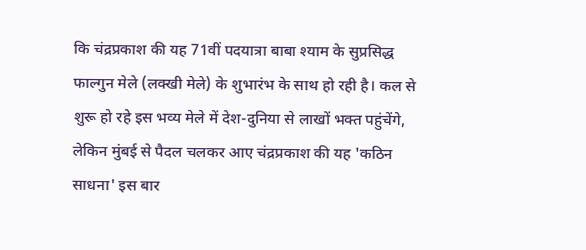कि चंद्रप्रकाश की यह 71वीं पदयात्रा बाबा श्याम के सुप्रसिद्ध फाल्गुन मेले (लक्खी मेले) के शुभारंभ के साथ हो रही है। कल से शुरू हो रहे इस भव्य मेले में देश-दुनिया से लाखों भक्त पहुंचेंगे, लेकिन मुंबई से पैदल चलकर आए चंद्रप्रकाश की यह 'कठिन साधना' इस बार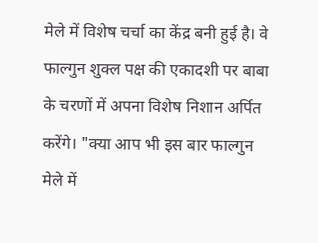मेले में विशेष चर्चा का केंद्र बनी हुई है। वे फाल्गुन शुक्ल पक्ष की एकादशी पर बाबा के चरणों में अपना विशेष निशान अर्पित करेंगे। "क्या आप भी इस बार फाल्गुन मेले में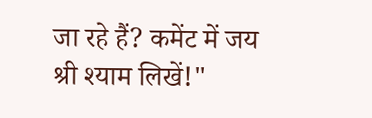जा रहे हैं? कमेंट में जय श्री श्याम लिखें!"